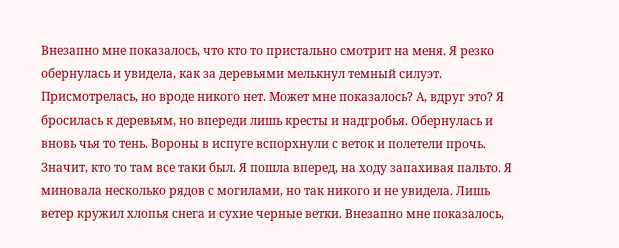Внезапно мне показалось, что кто то пристально смотрит на меня. Я резко обернулась и увидела, как за деревьями мелькнул темный силуэт. Присмотрелась, но вроде никого нет. Может мне показалось? А, вдруг это? Я бросилась к деревьям, но впереди лишь кресты и надгробья. Обернулась и вновь чья то тень. Вороны в испуге вспорхнули с веток и полетели прочь. Значит, кто то там все таки был. Я пошла вперед, на ходу запахивая пальто. Я миновала несколько рядов с могилами, но так никого и не увидела. Лишь ветер кружил хлопья снега и сухие черные ветки. Внезапно мне показалось,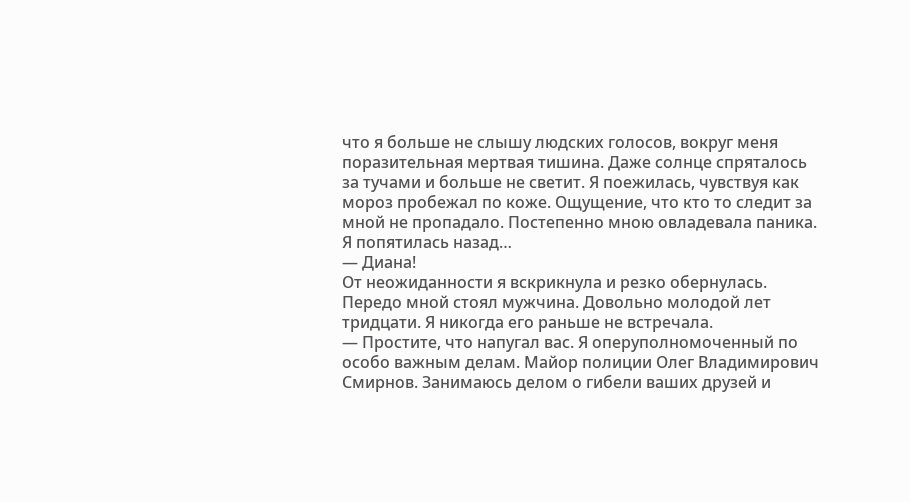что я больше не слышу людских голосов, вокруг меня поразительная мертвая тишина. Даже солнце спряталось за тучами и больше не светит. Я поежилась, чувствуя как мороз пробежал по коже. Ощущение, что кто то следит за мной не пропадало. Постепенно мною овладевала паника. Я попятилась назад…
— Диана!
От неожиданности я вскрикнула и резко обернулась. Передо мной стоял мужчина. Довольно молодой лет тридцати. Я никогда его раньше не встречала.
— Простите, что напугал вас. Я оперуполномоченный по особо важным делам. Майор полиции Олег Владимирович Смирнов. Занимаюсь делом о гибели ваших друзей и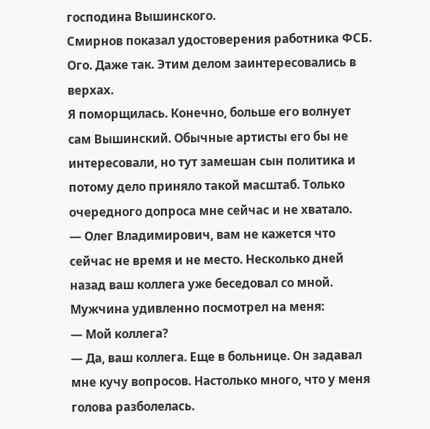господина Вышинского.
Смирнов показал удостоверения работника ФСБ. Ого. Даже так. Этим делом заинтересовались в верхах.
Я поморщилась. Конечно, больше его волнует сам Вышинский. Обычные артисты его бы не интересовали, но тут замешан сын политика и потому дело приняло такой масштаб. Только очередного допроса мне сейчас и не хватало.
— Олег Владимирович, вам не кажется что сейчас не время и не место. Несколько дней назад ваш коллега уже беседовал со мной.
Мужчина удивленно посмотрел на меня:
— Мой коллега?
— Да, ваш коллега. Еще в больнице. Он задавал мне кучу вопросов. Настолько много, что у меня голова разболелась.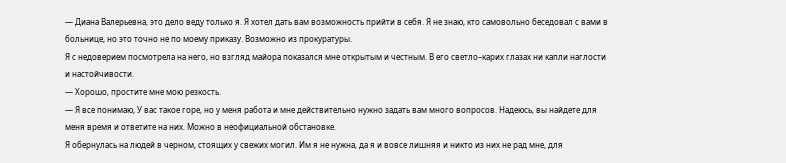— Диана Валерьевна, это дело веду только я. Я хотел дать вам возможность прийти в себя. Я не знаю, кто самовольно беседовал с вами в больнице, но это точно не по моему приказу. Возможно из прокуратуры.
Я с недоверием посмотрела на него, но взгляд майора показался мне открытым и честным. В его светло–карих глазах ни капли наглости и настойчивости.
— Хорошо, простите мне мою резкость.
— Я все понимаю, У вас такое горе, но у меня работа и мне действительно нужно задать вам много вопросов. Надеюсь, вы найдете для меня время и ответите на них. Можно в неофициальной обстановке.
Я обернулась на людей в черном, стоящих у свежих могил. Им я не нужна, да я и вовсе лишняя и никто из них не рад мне, для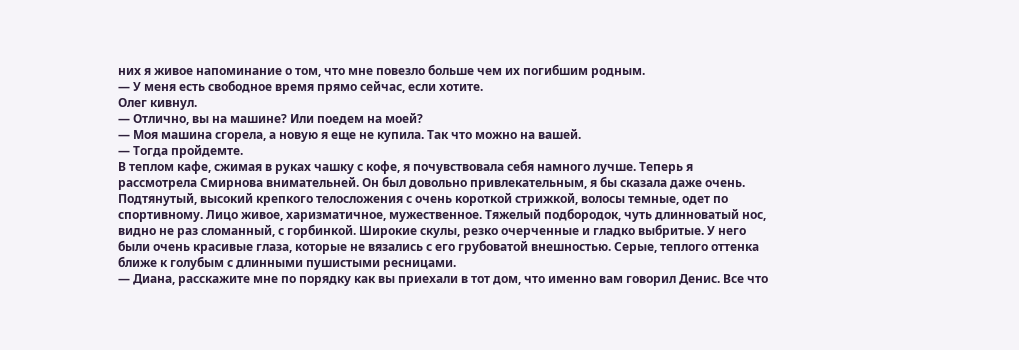них я живое напоминание о том, что мне повезло больше чем их погибшим родным.
— У меня есть свободное время прямо сейчас, если хотите.
Олег кивнул.
— Отлично, вы на машине? Или поедем на моей?
— Моя машина сгорела, а новую я еще не купила. Так что можно на вашей.
— Тогда пройдемте.
В теплом кафе, сжимая в руках чашку с кофе, я почувствовала себя намного лучше. Теперь я рассмотрела Смирнова внимательней. Он был довольно привлекательным, я бы сказала даже очень. Подтянутый, высокий крепкого телосложения с очень короткой стрижкой, волосы темные, одет по спортивному. Лицо живое, харизматичное, мужественное. Тяжелый подбородок, чуть длинноватый нос, видно не раз сломанный, с горбинкой. Широкие скулы, резко очерченные и гладко выбритые. У него были очень красивые глаза, которые не вязались с его грубоватой внешностью. Серые, теплого оттенка ближе к голубым с длинными пушистыми ресницами.
— Диана, расскажите мне по порядку как вы приехали в тот дом, что именно вам говорил Денис. Все что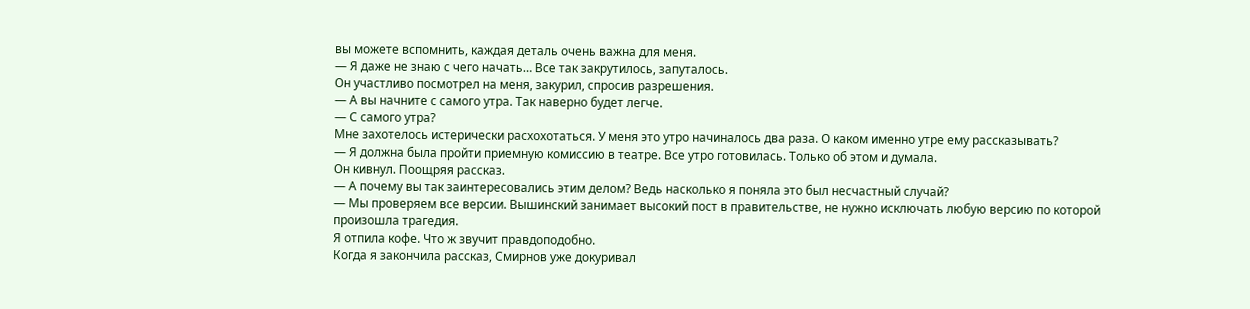вы можете вспомнить, каждая деталь очень важна для меня.
— Я даже не знаю с чего начать… Все так закрутилось, запуталось.
Он участливо посмотрел на меня, закурил, спросив разрешения.
— А вы начните с самого утра. Так наверно будет легче.
— С самого утра?
Мне захотелось истерически расхохотаться. У меня это утро начиналось два раза. О каком именно утре ему рассказывать?
— Я должна была пройти приемную комиссию в театре. Все утро готовилась. Только об этом и думала.
Он кивнул. Поощряя рассказ.
— А почему вы так заинтересовались этим делом? Ведь насколько я поняла это был несчастный случай?
— Мы проверяем все версии. Вышинский занимает высокий пост в правительстве, не нужно исключать любую версию по которой произошла трагедия.
Я отпила кофе. Что ж звучит правдоподобно.
Когда я закончила рассказ, Смирнов уже докуривал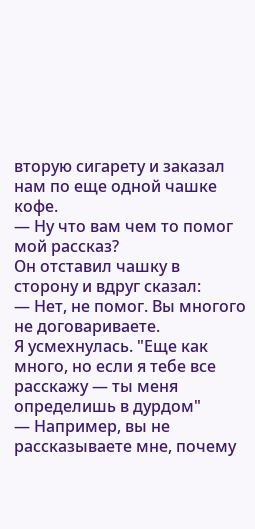вторую сигарету и заказал нам по еще одной чашке кофе.
— Ну что вам чем то помог мой рассказ?
Он отставил чашку в сторону и вдруг сказал:
— Нет, не помог. Вы многого не договариваете.
Я усмехнулась. "Еще как много, но если я тебе все расскажу — ты меня определишь в дурдом"
— Например, вы не рассказываете мне, почему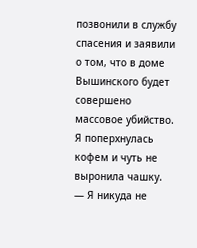позвонили в службу спасения и заявили о том, что в доме Вышинского будет совершено массовое убийство.
Я поперхнулась кофем и чуть не выронила чашку.
— Я никуда не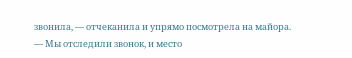звонила, — отчеканила и упрямо посмотрела на майора.
— Мы отследили звонок, и место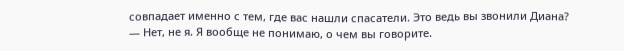совпадает именно с тем, где вас нашли спасатели. Это ведь вы звонили Диана?
— Нет, не я. Я вообще не понимаю, о чем вы говорите.